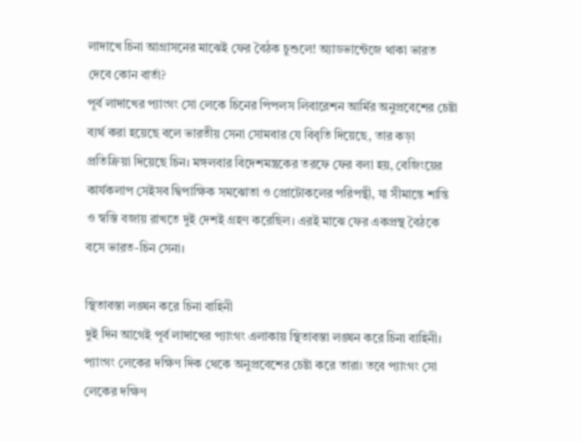লাদাখে চিনা আগ্রাসনের মাঝেই ফের বৈঠক চুশুলে! অ্যাডভান্টেজে থাকা ভারত দেবে কোন বার্তা?
পূর্ব লাদাখের প্যাংগং সো লেকে চিনের পিপলস লিবারেশন আর্মির অনুপ্রবেশের চেষ্টা ব্যর্থ করা হয়েছে বলে ভারতীয় সেনা সোমবার যে বিবৃতি দিয়েছে, তার কড়া প্রতিক্রিয়া দিয়েছে চিন। মঙ্গলবার বিদেশমন্ত্রকের তরফে ফের বলা হয়, বেজিংয়ের কার্যকলাপ সেইসব দ্বিপাক্ষিক সমঝোতা ও প্রোটোকলের পরিপন্থী, যা সীমান্তে শান্তি ও স্বস্তি বজায় রাখতে দুই দেশই গ্রহণ করেছিল। এরই মাঝে ফের একপ্রস্থ বৈঠকে বসে ভারত-চিন সেনা।

স্থিতাবস্তা লঙ্ঘন করে চিনা বাহিনী
দুই দিন আগেই পূর্ব লাদাখের প্যাংগং এলাকায় স্থিতাবস্তা লঙ্ঘন করে চিনা বাহিনী। প্যাংগং লেকের দক্ষিণ দিক থেকে অনুপ্রবেশের চেষ্টা করে তারা৷ তবে প্যাংগং সো লেকের দক্ষিণ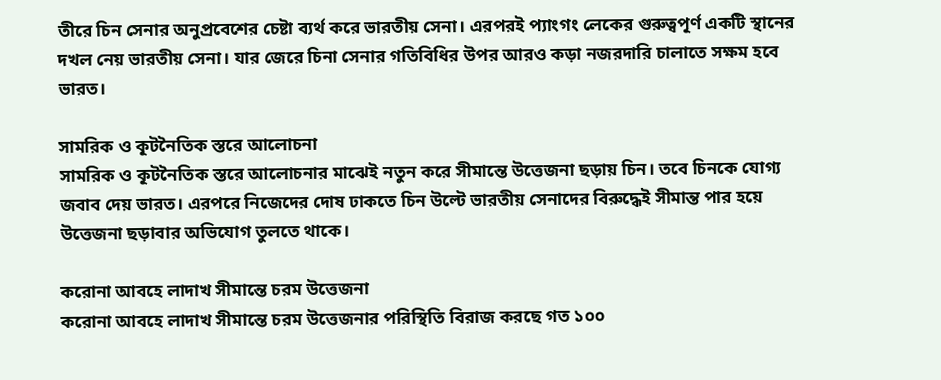তীরে চিন সেনার অনুপ্রবেশের চেষ্টা ব্যর্থ করে ভারতীয় সেনা। এরপরই প্যাংগং লেকের গুরুত্বপূর্ণ একটি স্থানের দখল নেয় ভারতীয় সেনা। যার জেরে চিনা সেনার গতিবিধির উপর আরও কড়া নজরদারি চালাতে সক্ষম হবে ভারত।

সামরিক ও কূটনৈতিক স্তরে আলোচনা
সামরিক ও কূটনৈতিক স্তরে আলোচনার মাঝেই নতুন করে সীমান্তে উত্তেজনা ছড়ায় চিন। তবে চিনকে যোগ্য জবাব দেয় ভারত। এরপরে নিজেদের দোষ ঢাকতে চিন উল্টে ভারতীয় সেনাদের বিরুদ্ধেই সীমান্ত পার হয়ে উত্তেজনা ছড়াবার অভিযোগ তুলতে থাকে।

করোনা আবহে লাদাখ সীমান্তে চরম উত্তেজনা
করোনা আবহে লাদাখ সীমান্তে চরম উত্তেজনার পরিস্থিতি বিরাজ করছে গত ১০০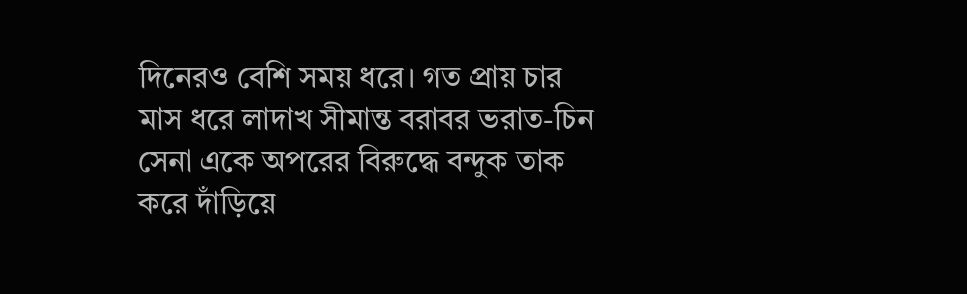দিনেরও বেশি সময় ধরে। গত প্রায় চার মাস ধরে লাদাখ সীমান্ত বরাবর ভরাত-চিন সেনা একে অপরের বিরুদ্ধে বন্দুক তাক করে দাঁড়িয়ে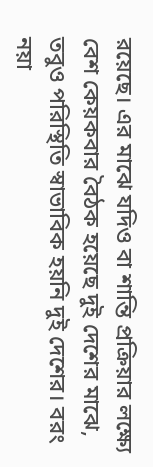রয়েছে। এর মাঝে যদিও বা শান্তি প্রক্রিয়ার লক্ষ্যে বেশ কেয়কবার বৈঠক হয়েছে দুই দেশের মাঝে, তবুও পরিস্থিতি স্বাভাবিক হয়নি দুই দেশের। বরং নয়া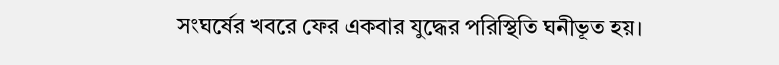সংঘর্ষের খবরে ফের একবার যুদ্ধের পরিস্থিতি ঘনীভূত হয়।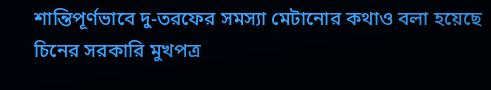শান্তিপূর্ণভাবে দু-তরফের সমস্যা মেটানোর কথাও বলা হয়েছে
চিনের সরকারি মুখপত্র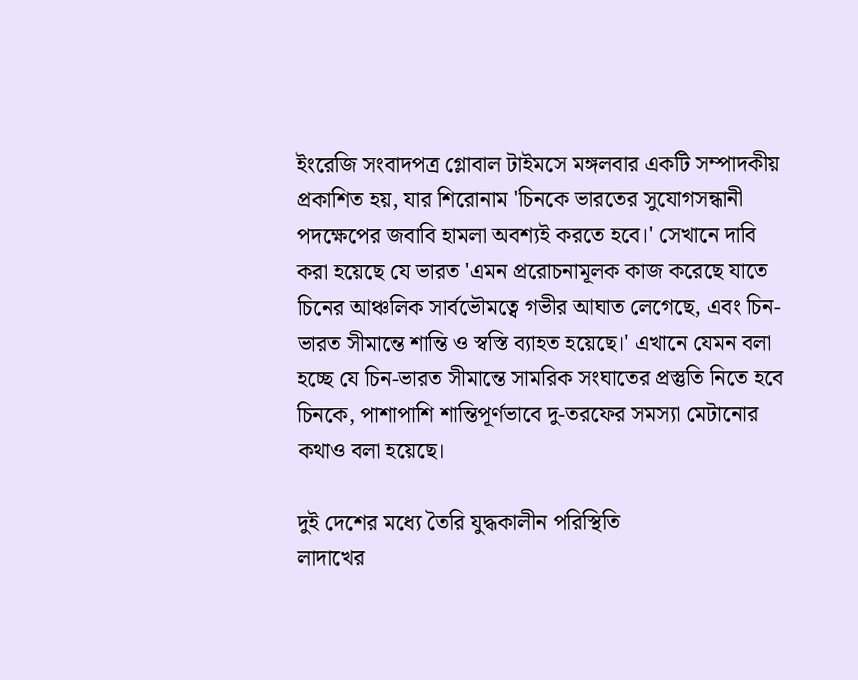ইংরেজি সংবাদপত্র গ্লোবাল টাইমসে মঙ্গলবার একটি সম্পাদকীয় প্রকাশিত হয়, যার শিরোনাম 'চিনকে ভারতের সুযোগসন্ধানী পদক্ষেপের জবাবি হামলা অবশ্যই করতে হবে।' সেখানে দাবি করা হয়েছে যে ভারত 'এমন প্ররোচনামূলক কাজ করেছে যাতে চিনের আঞ্চলিক সার্বভৌমত্বে গভীর আঘাত লেগেছে, এবং চিন-ভারত সীমান্তে শান্তি ও স্বস্তি ব্যাহত হয়েছে।' এখানে যেমন বলা হচ্ছে যে চিন-ভারত সীমান্তে সামরিক সংঘাতের প্রস্তুতি নিতে হবে চিনকে, পাশাপাশি শান্তিপূর্ণভাবে দু-তরফের সমস্যা মেটানোর কথাও বলা হয়েছে।

দুই দেশের মধ্যে তৈরি যুদ্ধকালীন পরিস্থিতি
লাদাখের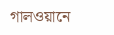গালওয়ানে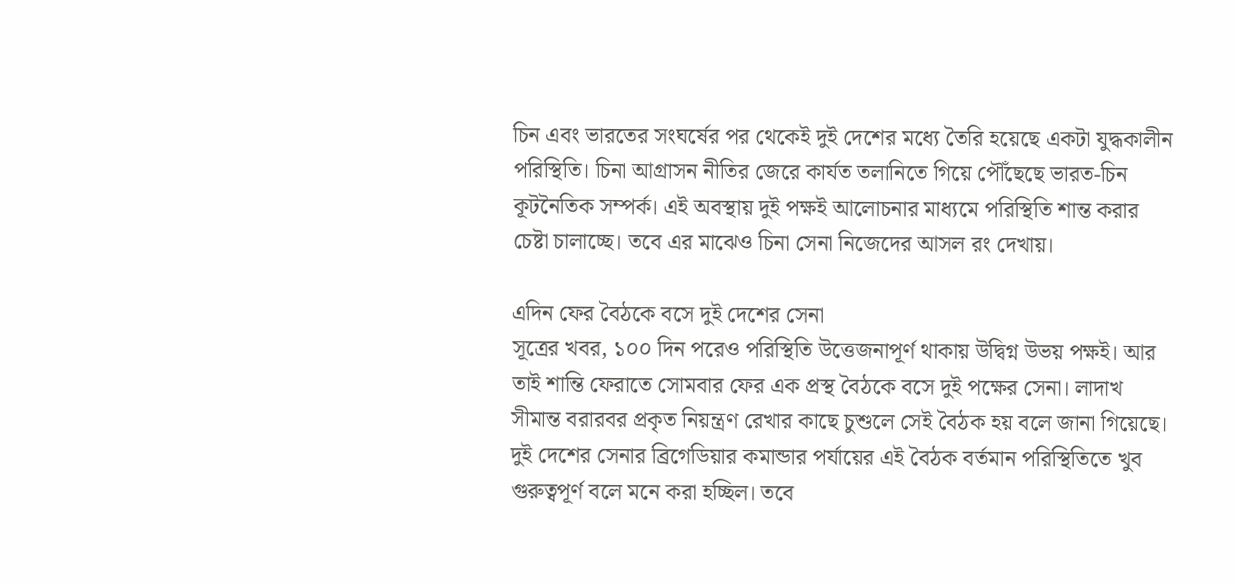চিন এবং ভারতের সংঘর্ষের পর থেকেই দুই দেশের মধ্যে তৈরি হয়েছে একটা যুদ্ধকালীন পরিস্থিতি। চিনা আগ্রাসন নীতির জেরে কার্যত তলানিতে গিয়ে পৌঁছেছে ভারত-চিন কূটনৈতিক সম্পর্ক। এই অবস্থায় দুই পক্ষই আলোচনার মাধ্যমে পরিস্থিতি শান্ত করার চেষ্টা চালাচ্ছে। তবে এর মাঝেও চিনা সেনা নিজেদের আসল রং দেখায়।

এদিন ফের বৈঠকে বসে দুই দেশের সেনা
সূত্রের খবর, ১০০ দিন পরেও পরিস্থিতি উত্তেজনাপূর্ণ থাকায় উদ্বিগ্ন উভয় পক্ষই। আর তাই শান্তি ফেরাতে সোমবার ফের এক প্রস্থ বৈঠকে বসে দুই পক্ষের সেনা। লাদাখ সীমান্ত বরারবর প্রকৃত নিয়ন্ত্রণ রেখার কাছে চুশুলে সেই বৈঠক হয় বলে জানা গিয়েছে। দুই দেশের সেনার ব্রিগেডিয়ার কমান্ডার পর্যায়ের এই বৈঠক বর্তমান পরিস্থিতিতে খুব গুরুত্বপূর্ণ বলে মনে করা হচ্ছিল। তবে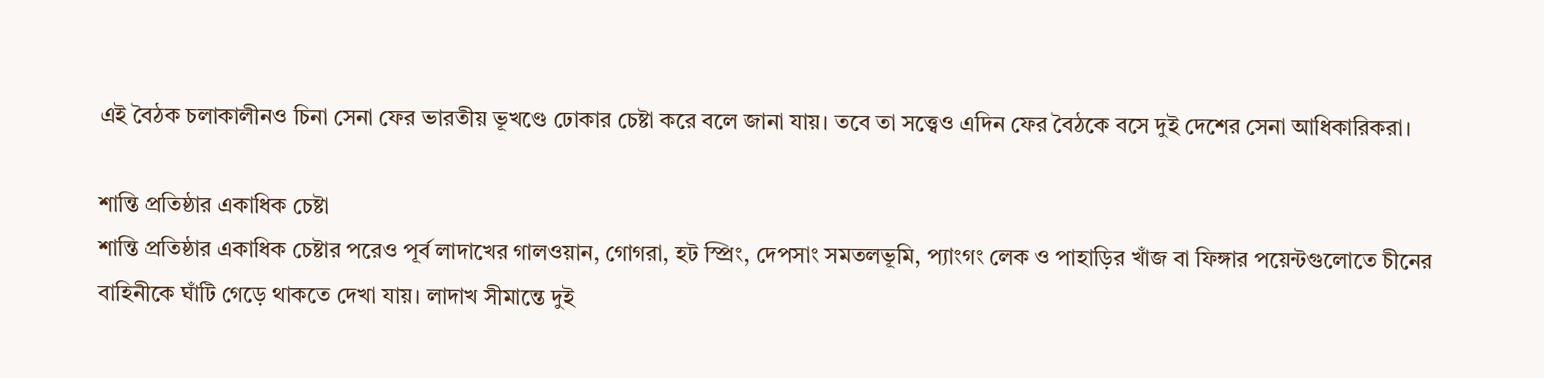এই বৈঠক চলাকালীনও চিনা সেনা ফের ভারতীয় ভূখণ্ডে ঢোকার চেষ্টা করে বলে জানা যায়। তবে তা সত্ত্বেও এদিন ফের বৈঠকে বসে দুই দেশের সেনা আধিকারিকরা।

শান্তি প্রতিষ্ঠার একাধিক চেষ্টা
শান্তি প্রতিষ্ঠার একাধিক চেষ্টার পরেও পূর্ব লাদাখের গালওয়ান, গোগরা, হট স্প্রিং, দেপসাং সমতলভূমি, প্যাংগং লেক ও পাহাড়ির খাঁজ বা ফিঙ্গার পয়েন্টগুলোতে চীনের বাহিনীকে ঘাঁটি গেড়ে থাকতে দেখা যায়। লাদাখ সীমান্তে দুই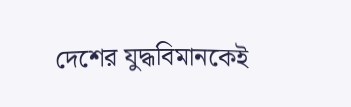দেশের যুদ্ধবিমানকেই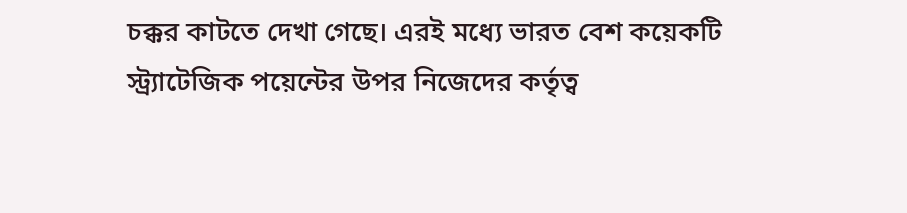চক্কর কাটতে দেখা গেছে। এরই মধ্যে ভারত বেশ কয়েকটি স্ট্র্যাটেজিক পয়েন্টের উপর নিজেদের কর্তৃত্ব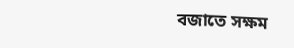বজাতে সক্ষম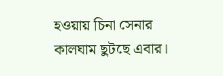হওয়ায় চিনা সেনার কালঘাম ছুটছে এবার।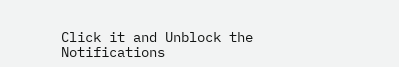Click it and Unblock the Notifications